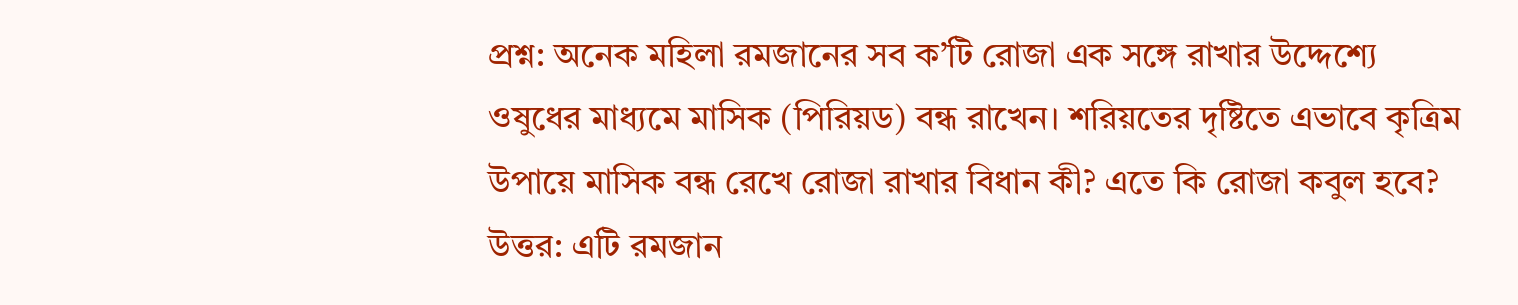প্রশ্ন: অনেক মহিলা রমজানের সব ক’টি রোজা এক সঙ্গে রাখার উদ্দেশ্যে ওষুধের মাধ্যমে মাসিক (পিরিয়ড) বন্ধ রাখেন। শরিয়তের দৃষ্টিতে এভাবে কৃত্রিম উপায়ে মাসিক বন্ধ রেখে রোজা রাখার বিধান কী? এতে কি রোজা কবুল হবে?
উত্তর: এটি রমজান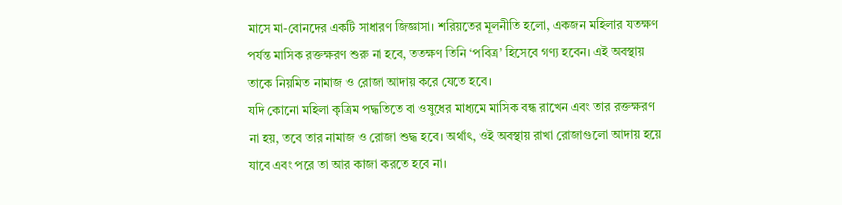মাসে মা-বোনদের একটি সাধারণ জিজ্ঞাসা। শরিয়তের মূলনীতি হলো, একজন মহিলার যতক্ষণ পর্যন্ত মাসিক রক্তক্ষরণ শুরু না হবে, ততক্ষণ তিনি ‘পবিত্র’ হিসেবে গণ্য হবেন। এই অবস্থায় তাকে নিয়মিত নামাজ ও রোজা আদায় করে যেতে হবে।
যদি কোনো মহিলা কৃত্রিম পদ্ধতিতে বা ওষুধের মাধ্যমে মাসিক বন্ধ রাখেন এবং তার রক্তক্ষরণ না হয়, তবে তার নামাজ ও রোজা শুদ্ধ হবে। অর্থাৎ, ওই অবস্থায় রাখা রোজাগুলো আদায় হয়ে যাবে এবং পরে তা আর কাজা করতে হবে না।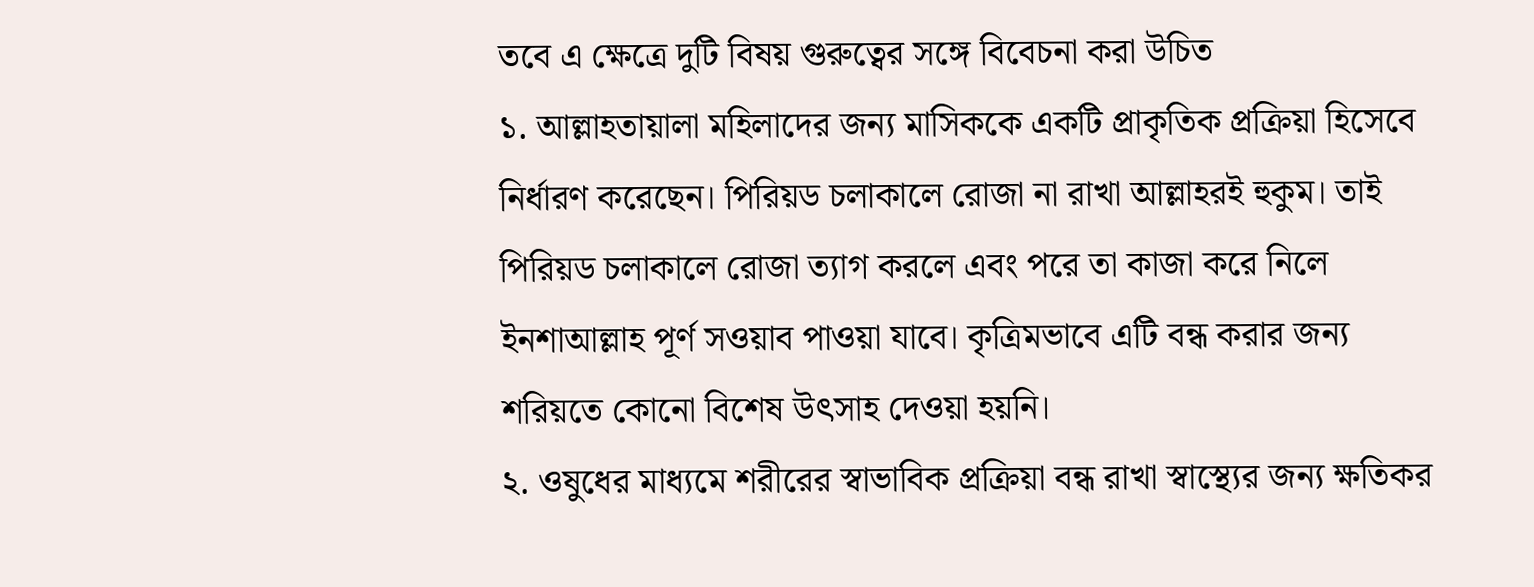তবে এ ক্ষেত্রে দুটি বিষয় গুরুত্বের সঙ্গে বিবেচনা করা উচিত
১. আল্লাহতায়ালা মহিলাদের জন্য মাসিককে একটি প্রাকৃতিক প্রক্রিয়া হিসেবে নির্ধারণ করেছেন। পিরিয়ড চলাকালে রোজা না রাখা আল্লাহরই হুকুম। তাই পিরিয়ড চলাকালে রোজা ত্যাগ করলে এবং পরে তা কাজা করে নিলে ইনশাআল্লাহ পূর্ণ সওয়াব পাওয়া যাবে। কৃত্রিমভাবে এটি বন্ধ করার জন্য শরিয়তে কোনো বিশেষ উৎসাহ দেওয়া হয়নি।
২. ওষুধের মাধ্যমে শরীরের স্বাভাবিক প্রক্রিয়া বন্ধ রাখা স্বাস্থ্যের জন্য ক্ষতিকর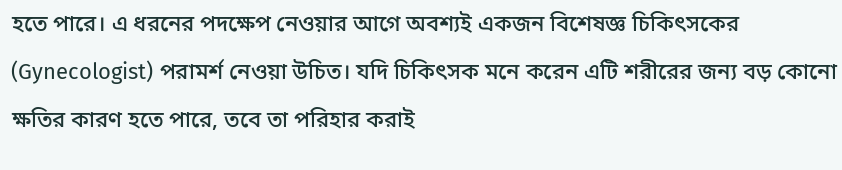হতে পারে। এ ধরনের পদক্ষেপ নেওয়ার আগে অবশ্যই একজন বিশেষজ্ঞ চিকিৎসকের (Gynecologist) পরামর্শ নেওয়া উচিত। যদি চিকিৎসক মনে করেন এটি শরীরের জন্য বড় কোনো ক্ষতির কারণ হতে পারে, তবে তা পরিহার করাই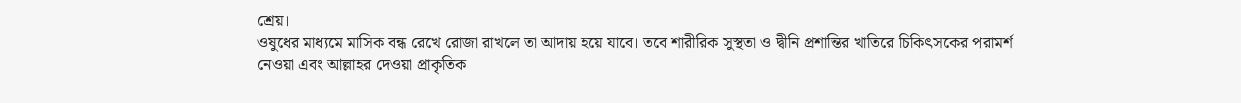শ্রেয়।
ওষুধের মাধ্যমে মাসিক বন্ধ রেখে রোজা রাখলে তা আদায় হয়ে যাবে। তবে শারীরিক সুস্থতা ও দ্বীনি প্রশান্তির খাতিরে চিকিৎসকের পরামর্শ নেওয়া এবং আল্লাহর দেওয়া প্রাকৃতিক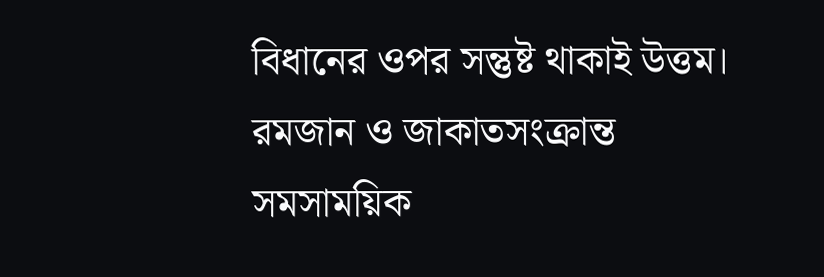বিধানের ওপর সন্তুষ্ট থাকাই উত্তম। রমজান ও জাকাতসংক্রান্ত সমসাময়িক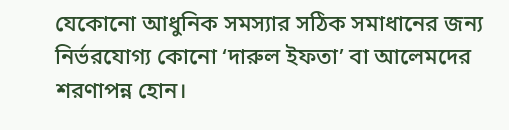যেকোনো আধুনিক সমস্যার সঠিক সমাধানের জন্য নির্ভরযোগ্য কোনো ‘দারুল ইফতা’ বা আলেমদের শরণাপন্ন হোন।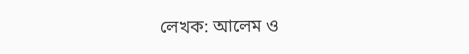লেখক: আলেম ও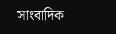সাংবাদিক